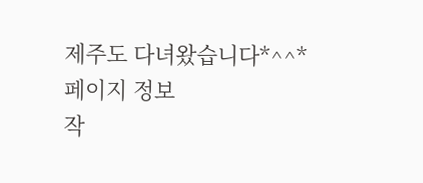제주도 다녀왔습니다*^^*
페이지 정보
작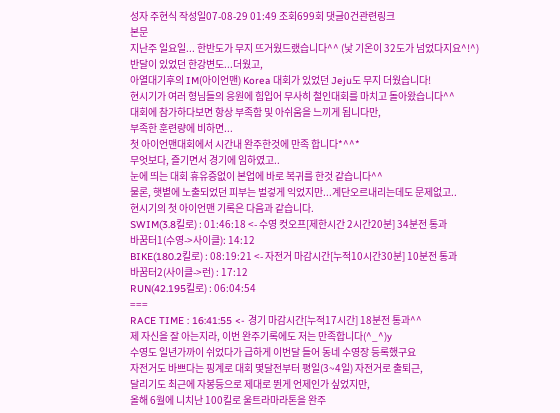성자 주현식 작성일07-08-29 01:49 조회699회 댓글0건관련링크
본문
지난주 일요일... 한반도가 무지 뜨거웠드랬습니다^^ (낯 기온이 32도가 넘었다지요^!^)
반달이 있었던 한강변도...더웠고,
아열대기후의 IM(아이언맨) Korea 대회가 있었던 Jeju도 무지 더웠습니다!
현시기가 여러 형님들의 응원에 힘입어 무사히 철인대회를 마치고 돌아왔습니다^^
대회에 참가하다보면 항상 부족함 및 아쉬움을 느끼게 됩니다만,
부족한 훈련량에 비하면...
첫 아이언맨대회에서 시간내 완주한것에 만족 합니다*^^*
무엇보다, 즐기면서 경기에 임하였고..
눈에 띄는 대회 휴유증없이 본업에 바로 복귀를 한것 같습니다^^
물론, 햇볕에 노출되었던 피부는 벌겋게 익었지만...계단오르내리는데도 문제없고..
현시기의 첫 아이언맨 기록은 다음과 같습니다.
SWIM(3.8킬로) : 01:46:18 <- 수영 컷오프[제한시간 2시간20분] 34분전 통과
바꿈터1(수영->사이클): 14:12
BIKE(180.2킬로) : 08:19:21 <- 자전거 마감시간[누적10시간30분] 10분전 통과
바꿈터2(사이클->런) : 17:12
RUN(42.195킬로) : 06:04:54
===
RACE TIME : 16:41:55 <- 경기 마감시간[누적17시간] 18분전 통과^^
제 자신을 잘 아는지라, 이번 완주기록에도 저는 만족합니다(^_^)y
수영도 일년가까이 쉬었다가 급하게 이번달 들어 동네 수영장 등록했구요
자전거도 바쁘다는 핑계로 대회 몇달전부터 평일(3~4일) 자전거로 출퇴근,
달리기도 최근에 자봉등으로 제대로 뛴게 언제인가 싶었지만,
올해 6월에 니치난 100킬로 울트라마라톤을 완주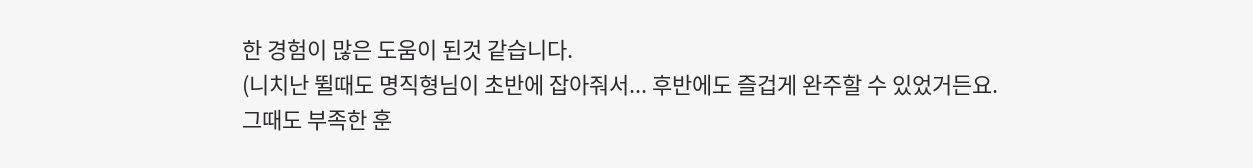한 경험이 많은 도움이 된것 같습니다.
(니치난 뛸때도 명직형님이 초반에 잡아줘서... 후반에도 즐겁게 완주할 수 있었거든요.
그때도 부족한 훈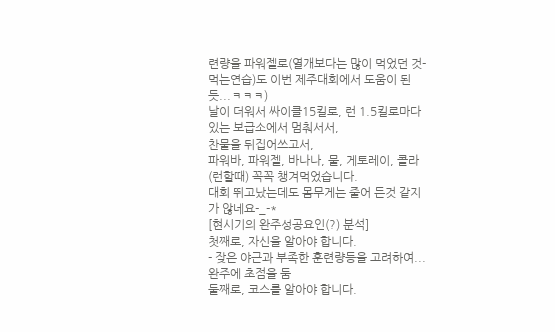련량을 파워젤로(열개보다는 많이 먹었던 것-먹는연습)도 이번 제주대회에서 도움이 된듯...ㅋㅋㅋ)
날이 더워서 싸이클15킬로, 런 1.5킬로마다 있는 보급소에서 멈춰서서,
찬물을 뒤집어쓰고서,
파워바, 파워젤, 바나나, 물, 게토레이, 콜라(런할때) 꼭꼭 챙겨먹었습니다.
대회 뛰고났는데도 몸무게는 줄어 든것 같지가 않네요-_-*
[현시기의 완주성공요인(?) 분석]
첫째로, 자신을 알아야 합니다.
- 잦은 야근과 부족한 훈련량등을 고려하여... 완주에 초점을 둠
둘째로, 코스를 알아야 합니다.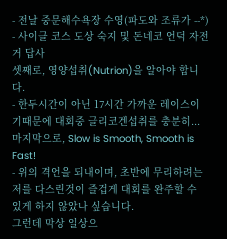- 전날 중문해수욕장 수영(파도와 조류가 --*)
- 사이클 코스 도상 숙지 및 돈네코 언덕 자전거 답사
셋째로, 영양섭취(Nutrion)을 알아야 합니다.
- 한두시간이 아닌 17시간 가까운 레이스이기때문에 대회중 글리코겐섭취를 충분히...
마지막으로, Slow is Smooth, Smooth is Fast!
- 위의 격언을 되내이며, 초반에 무리하려는 저를 다스린것이 즐겁게 대회를 완주할 수 있게 하지 않았나 싶습니다.
그런데 막상 일상으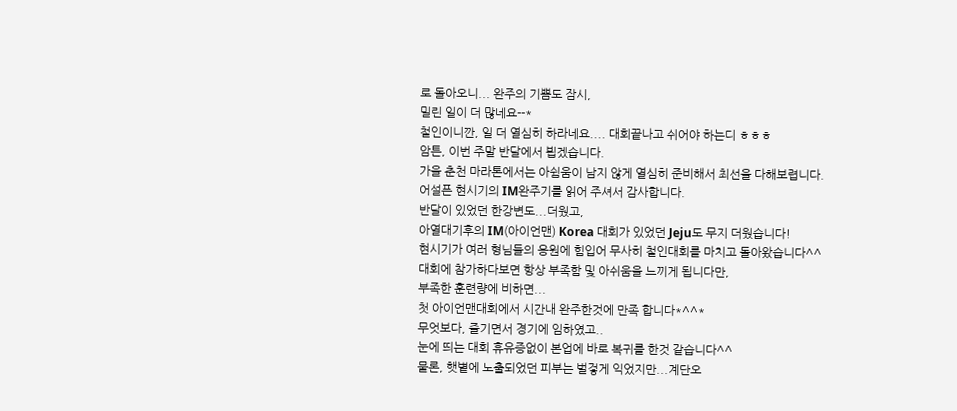로 돌아오니... 완주의 기쁨도 잠시,
밀린 일이 더 많네요--*
철인이니깐, 일 더 열심히 하라네요.... 대회끝나고 쉬어야 하는디 ㅎㅎㅎ
암튼, 이번 주말 반달에서 뵙겠습니다.
가을 춘천 마라톤에서는 아쉼움이 남지 않게 열심히 준비해서 최선을 다해보렵니다.
어설픈 현시기의 IM완주기를 읽어 주셔서 감사합니다.
반달이 있었던 한강변도...더웠고,
아열대기후의 IM(아이언맨) Korea 대회가 있었던 Jeju도 무지 더웠습니다!
현시기가 여러 형님들의 응원에 힘입어 무사히 철인대회를 마치고 돌아왔습니다^^
대회에 참가하다보면 항상 부족함 및 아쉬움을 느끼게 됩니다만,
부족한 훈련량에 비하면...
첫 아이언맨대회에서 시간내 완주한것에 만족 합니다*^^*
무엇보다, 즐기면서 경기에 임하였고..
눈에 띄는 대회 휴유증없이 본업에 바로 복귀를 한것 같습니다^^
물론, 햇볕에 노출되었던 피부는 벌겋게 익었지만...계단오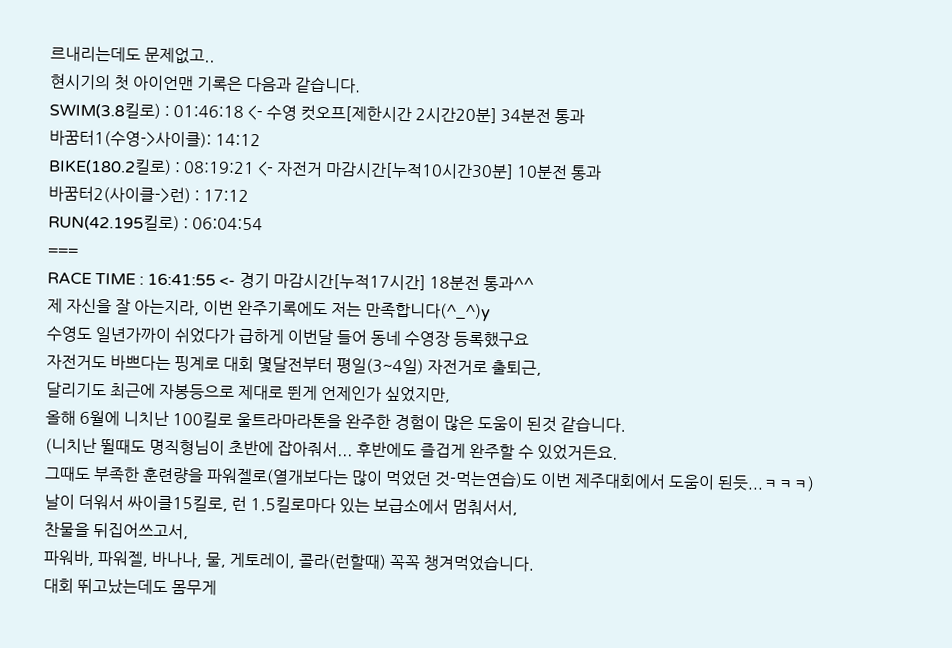르내리는데도 문제없고..
현시기의 첫 아이언맨 기록은 다음과 같습니다.
SWIM(3.8킬로) : 01:46:18 <- 수영 컷오프[제한시간 2시간20분] 34분전 통과
바꿈터1(수영->사이클): 14:12
BIKE(180.2킬로) : 08:19:21 <- 자전거 마감시간[누적10시간30분] 10분전 통과
바꿈터2(사이클->런) : 17:12
RUN(42.195킬로) : 06:04:54
===
RACE TIME : 16:41:55 <- 경기 마감시간[누적17시간] 18분전 통과^^
제 자신을 잘 아는지라, 이번 완주기록에도 저는 만족합니다(^_^)y
수영도 일년가까이 쉬었다가 급하게 이번달 들어 동네 수영장 등록했구요
자전거도 바쁘다는 핑계로 대회 몇달전부터 평일(3~4일) 자전거로 출퇴근,
달리기도 최근에 자봉등으로 제대로 뛴게 언제인가 싶었지만,
올해 6월에 니치난 100킬로 울트라마라톤을 완주한 경험이 많은 도움이 된것 같습니다.
(니치난 뛸때도 명직형님이 초반에 잡아줘서... 후반에도 즐겁게 완주할 수 있었거든요.
그때도 부족한 훈련량을 파워젤로(열개보다는 많이 먹었던 것-먹는연습)도 이번 제주대회에서 도움이 된듯...ㅋㅋㅋ)
날이 더워서 싸이클15킬로, 런 1.5킬로마다 있는 보급소에서 멈춰서서,
찬물을 뒤집어쓰고서,
파워바, 파워젤, 바나나, 물, 게토레이, 콜라(런할때) 꼭꼭 챙겨먹었습니다.
대회 뛰고났는데도 몸무게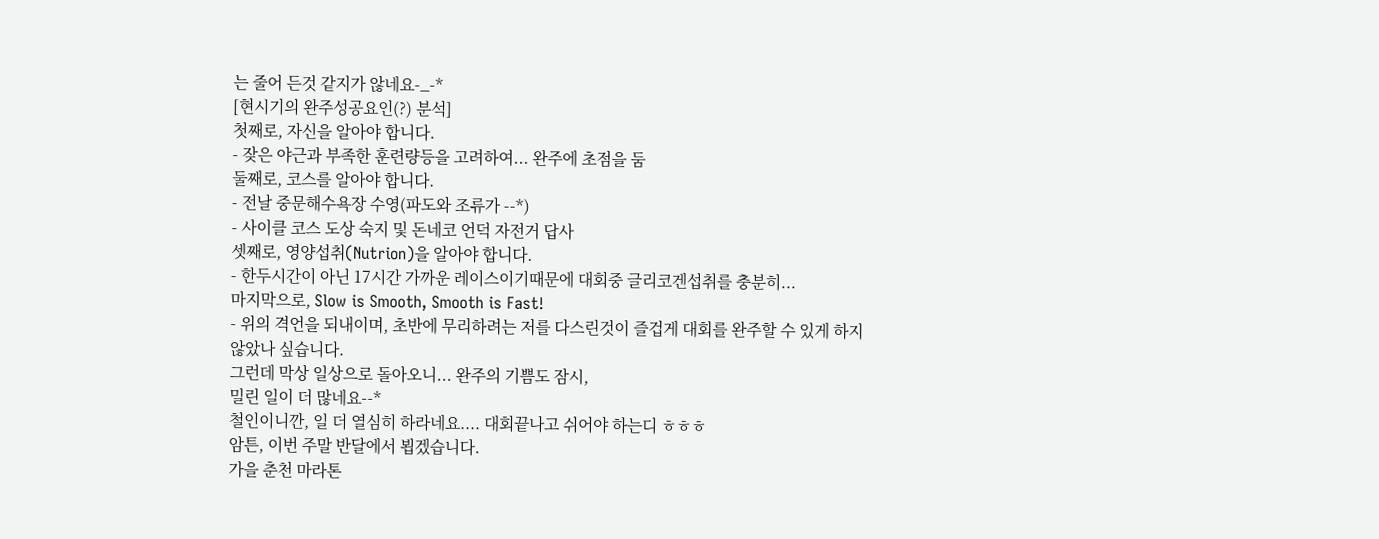는 줄어 든것 같지가 않네요-_-*
[현시기의 완주성공요인(?) 분석]
첫째로, 자신을 알아야 합니다.
- 잦은 야근과 부족한 훈련량등을 고려하여... 완주에 초점을 둠
둘째로, 코스를 알아야 합니다.
- 전날 중문해수욕장 수영(파도와 조류가 --*)
- 사이클 코스 도상 숙지 및 돈네코 언덕 자전거 답사
셋째로, 영양섭취(Nutrion)을 알아야 합니다.
- 한두시간이 아닌 17시간 가까운 레이스이기때문에 대회중 글리코겐섭취를 충분히...
마지막으로, Slow is Smooth, Smooth is Fast!
- 위의 격언을 되내이며, 초반에 무리하려는 저를 다스린것이 즐겁게 대회를 완주할 수 있게 하지 않았나 싶습니다.
그런데 막상 일상으로 돌아오니... 완주의 기쁨도 잠시,
밀린 일이 더 많네요--*
철인이니깐, 일 더 열심히 하라네요.... 대회끝나고 쉬어야 하는디 ㅎㅎㅎ
암튼, 이번 주말 반달에서 뵙겠습니다.
가을 춘천 마라톤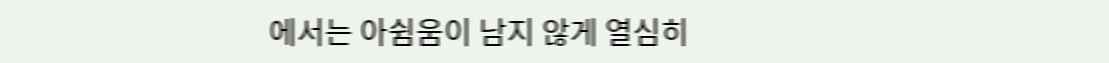에서는 아쉼움이 남지 않게 열심히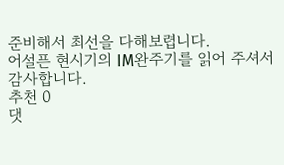준비해서 최선을 다해보렵니다.
어설픈 현시기의 IM완주기를 읽어 주셔서 감사합니다.
추천 0
댓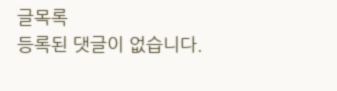글목록
등록된 댓글이 없습니다.